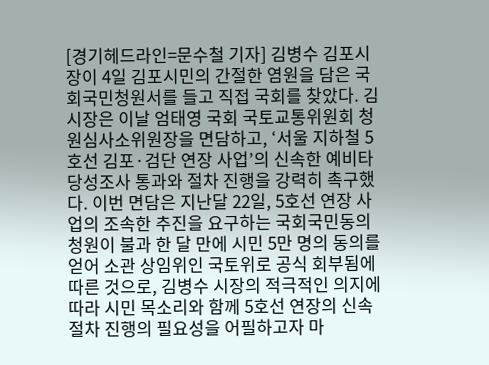[경기헤드라인=문수철 기자] 김병수 김포시장이 4일 김포시민의 간절한 염원을 담은 국회국민청원서를 들고 직접 국회를 찾았다. 김 시장은 이날 엄태영 국회 국토교통위원회 청원심사소위원장을 면담하고, ‘서울 지하철 5호선 김포·검단 연장 사업’의 신속한 예비타당성조사 통과와 절차 진행을 강력히 촉구했다. 이번 면담은 지난달 22일, 5호선 연장 사업의 조속한 추진을 요구하는 국회국민동의청원이 불과 한 달 만에 시민 5만 명의 동의를 얻어 소관 상임위인 국토위로 공식 회부됨에 따른 것으로, 김병수 시장의 적극적인 의지에 따라 시민 목소리와 함께 5호선 연장의 신속 절차 진행의 필요성을 어필하고자 마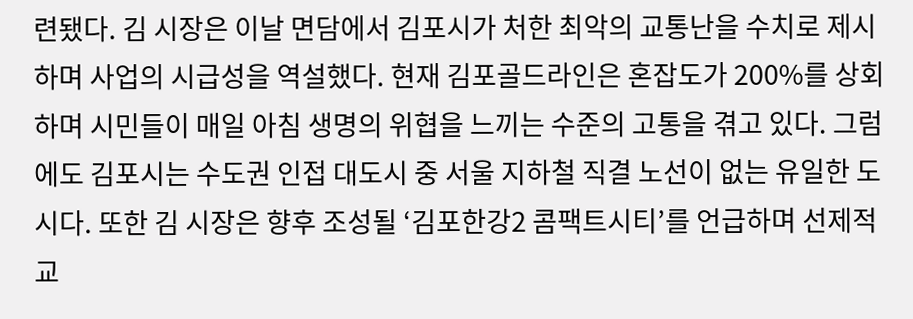련됐다. 김 시장은 이날 면담에서 김포시가 처한 최악의 교통난을 수치로 제시하며 사업의 시급성을 역설했다. 현재 김포골드라인은 혼잡도가 200%를 상회하며 시민들이 매일 아침 생명의 위협을 느끼는 수준의 고통을 겪고 있다. 그럼에도 김포시는 수도권 인접 대도시 중 서울 지하철 직결 노선이 없는 유일한 도시다. 또한 김 시장은 향후 조성될 ‘김포한강2 콤팩트시티’를 언급하며 선제적 교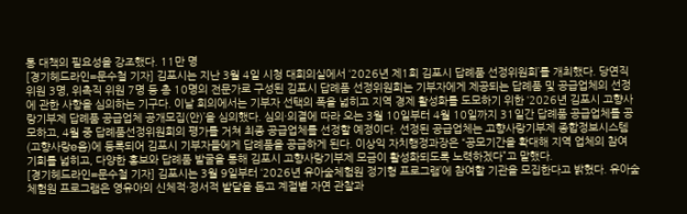통 대책의 필요성을 강조했다. 11만 명
[경기헤드라인=문수철 기자] 김포시는 지난 3월 4일 시청 대회의실에서 ‘2026년 제1회 김포시 답례품 선정위원회’를 개최했다. 당연직 위원 3명, 위촉직 위원 7명 등 총 10명의 전문가로 구성된 김포시 답례품 선정위원회는 기부자에게 제공되는 답례품 및 공급업체의 선정에 관한 사항을 심의하는 기구다. 이날 회의에서는 기부자 선택의 폭을 넓히고 지역 경제 활성화를 도모하기 위한 ‘2026년 김포시 고향사랑기부제 답례품 공급업체 공개모집(안)’을 심의했다. 심의·의결에 따라 오는 3월 10일부터 4월 10일까지 31일간 답례품 공급업체를 공모하고, 4월 중 답례품선정위원회의 평가를 거쳐 최종 공급업체를 선정할 예정이다. 선정된 공급업체는 고향사랑기부제 종합정보시스템(고향사랑e음)에 등록되어 김포시 기부자들에게 답례품을 공급하게 된다. 이상익 자치행정과장은 “공모기간을 확대해 지역 업체의 참여 기회를 넓히고, 다양한 홍보와 답례품 발굴을 통해 김포시 고향사랑기부제 모금이 활성화되도록 노력하겠다”고 말했다.
[경기헤드라인=문수철 기자] 김포시는 3월 9일부터 ‘2026년 유아숲체험원 정기형 프로그램’에 참여할 기관을 모집한다고 밝혔다. 유아숲체험원 프로그램은 영유아의 신체적·정서적 발달을 돕고 계절별 자연 관찰과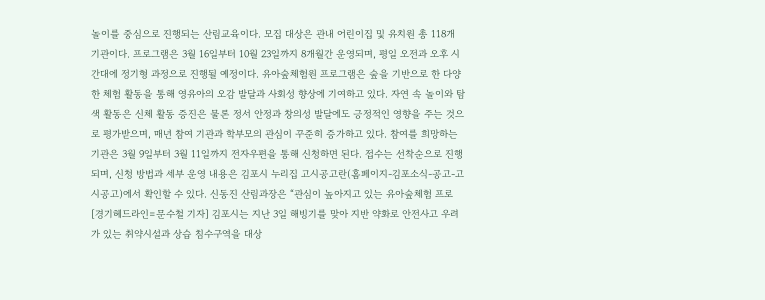놀이를 중심으로 진행되는 산림교육이다. 모집 대상은 관내 어린이집 및 유치원 총 118개 기관이다. 프로그램은 3월 16일부터 10월 23일까지 8개월간 운영되며, 평일 오전과 오후 시간대에 정기형 과정으로 진행될 예정이다. 유아숲체험원 프로그램은 숲을 기반으로 한 다양한 체험 활동을 통해 영유아의 오감 발달과 사회성 향상에 기여하고 있다. 자연 속 놀이와 탐색 활동은 신체 활동 증진은 물론 정서 안정과 창의성 발달에도 긍정적인 영향을 주는 것으로 평가받으며, 매년 참여 기관과 학부모의 관심이 꾸준히 증가하고 있다. 참여를 희망하는 기관은 3월 9일부터 3월 11일까지 전자우편을 통해 신청하면 된다. 접수는 선착순으로 진행되며, 신청 방법과 세부 운영 내용은 김포시 누리집 고시공고란(홈페이지-김포소식-공고-고시공고)에서 확인할 수 있다. 신동진 산림과장은 “관심이 높아지고 있는 유아숲체험 프로
[경기헤드라인=문수철 기자] 김포시는 지난 3일 해빙기를 맞아 지반 약화로 안전사고 우려가 있는 취약시설과 상습 침수구역을 대상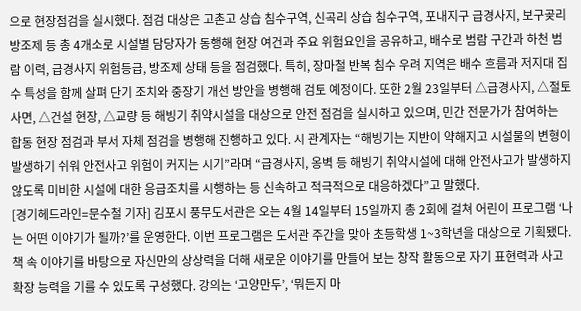으로 현장점검을 실시했다. 점검 대상은 고촌고 상습 침수구역, 신곡리 상습 침수구역, 포내지구 급경사지, 보구곶리 방조제 등 총 4개소로 시설별 담당자가 동행해 현장 여건과 주요 위험요인을 공유하고, 배수로 범람 구간과 하천 범람 이력, 급경사지 위험등급, 방조제 상태 등을 점검했다. 특히, 장마철 반복 침수 우려 지역은 배수 흐름과 저지대 집수 특성을 함께 살펴 단기 조치와 중장기 개선 방안을 병행해 검토 예정이다. 또한 2월 23일부터 △급경사지, △절토사면, △건설 현장, △교량 등 해빙기 취약시설을 대상으로 안전 점검을 실시하고 있으며, 민간 전문가가 참여하는 합동 현장 점검과 부서 자체 점검을 병행해 진행하고 있다. 시 관계자는 “해빙기는 지반이 약해지고 시설물의 변형이 발생하기 쉬워 안전사고 위험이 커지는 시기”라며 “급경사지, 옹벽 등 해빙기 취약시설에 대해 안전사고가 발생하지 않도록 미비한 시설에 대한 응급조치를 시행하는 등 신속하고 적극적으로 대응하겠다”고 말했다.
[경기헤드라인=문수철 기자] 김포시 풍무도서관은 오는 4월 14일부터 15일까지 총 2회에 걸쳐 어린이 프로그램 ‘나는 어떤 이야기가 될까?’를 운영한다. 이번 프로그램은 도서관 주간을 맞아 초등학생 1~3학년을 대상으로 기획됐다. 책 속 이야기를 바탕으로 자신만의 상상력을 더해 새로운 이야기를 만들어 보는 창작 활동으로 자기 표현력과 사고 확장 능력을 기를 수 있도록 구성했다. 강의는 ‘고양만두’, ‘뭐든지 마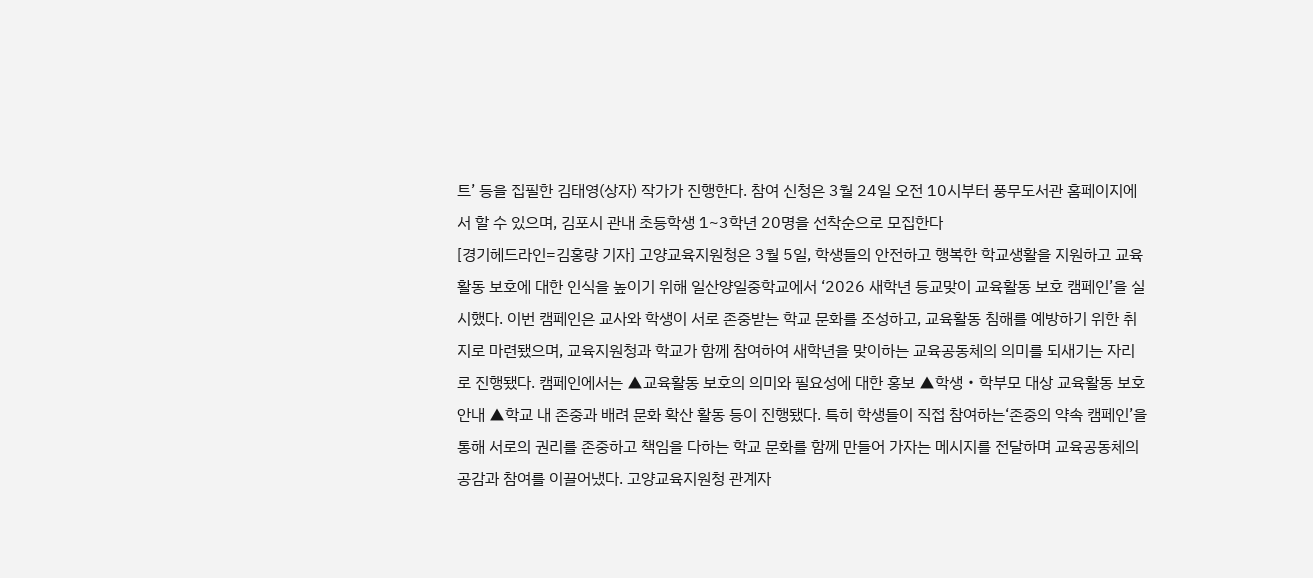트’ 등을 집필한 김태영(상자) 작가가 진행한다. 참여 신청은 3월 24일 오전 10시부터 풍무도서관 홈페이지에서 할 수 있으며, 김포시 관내 초등학생 1~3학년 20명을 선착순으로 모집한다
[경기헤드라인=김홍량 기자] 고양교육지원청은 3월 5일, 학생들의 안전하고 행복한 학교생활을 지원하고 교육활동 보호에 대한 인식을 높이기 위해 일산양일중학교에서 ‘2026 새학년 등교맞이 교육활동 보호 캠페인’을 실시했다. 이번 캠페인은 교사와 학생이 서로 존중받는 학교 문화를 조성하고, 교육활동 침해를 예방하기 위한 취지로 마련됐으며, 교육지원청과 학교가 함께 참여하여 새학년을 맞이하는 교육공동체의 의미를 되새기는 자리로 진행됐다. 캠페인에서는 ▲교육활동 보호의 의미와 필요성에 대한 홍보 ▲학생‧학부모 대상 교육활동 보호 안내 ▲학교 내 존중과 배려 문화 확산 활동 등이 진행됐다. 특히 학생들이 직접 참여하는‘존중의 약속 캠페인’을 통해 서로의 권리를 존중하고 책임을 다하는 학교 문화를 함께 만들어 가자는 메시지를 전달하며 교육공동체의 공감과 참여를 이끌어냈다. 고양교육지원청 관계자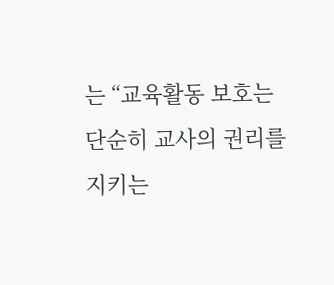는 “교육활동 보호는 단순히 교사의 권리를 지키는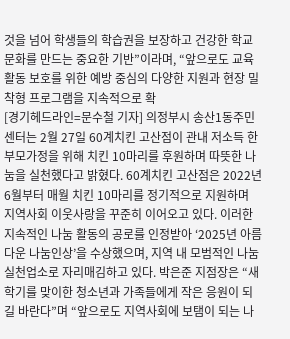것을 넘어 학생들의 학습권을 보장하고 건강한 학교 문화를 만드는 중요한 기반”이라며, “앞으로도 교육활동 보호를 위한 예방 중심의 다양한 지원과 현장 밀착형 프로그램을 지속적으로 확
[경기헤드라인=문수철 기자] 의정부시 송산1동주민센터는 2월 27일 60계치킨 고산점이 관내 저소득 한부모가정을 위해 치킨 10마리를 후원하며 따뜻한 나눔을 실천했다고 밝혔다. 60계치킨 고산점은 2022년 6월부터 매월 치킨 10마리를 정기적으로 지원하며 지역사회 이웃사랑을 꾸준히 이어오고 있다. 이러한 지속적인 나눔 활동의 공로를 인정받아 ‘2025년 아름다운 나눔인상’을 수상했으며, 지역 내 모범적인 나눔 실천업소로 자리매김하고 있다. 박은준 지점장은 “새 학기를 맞이한 청소년과 가족들에게 작은 응원이 되길 바란다”며 “앞으로도 지역사회에 보탬이 되는 나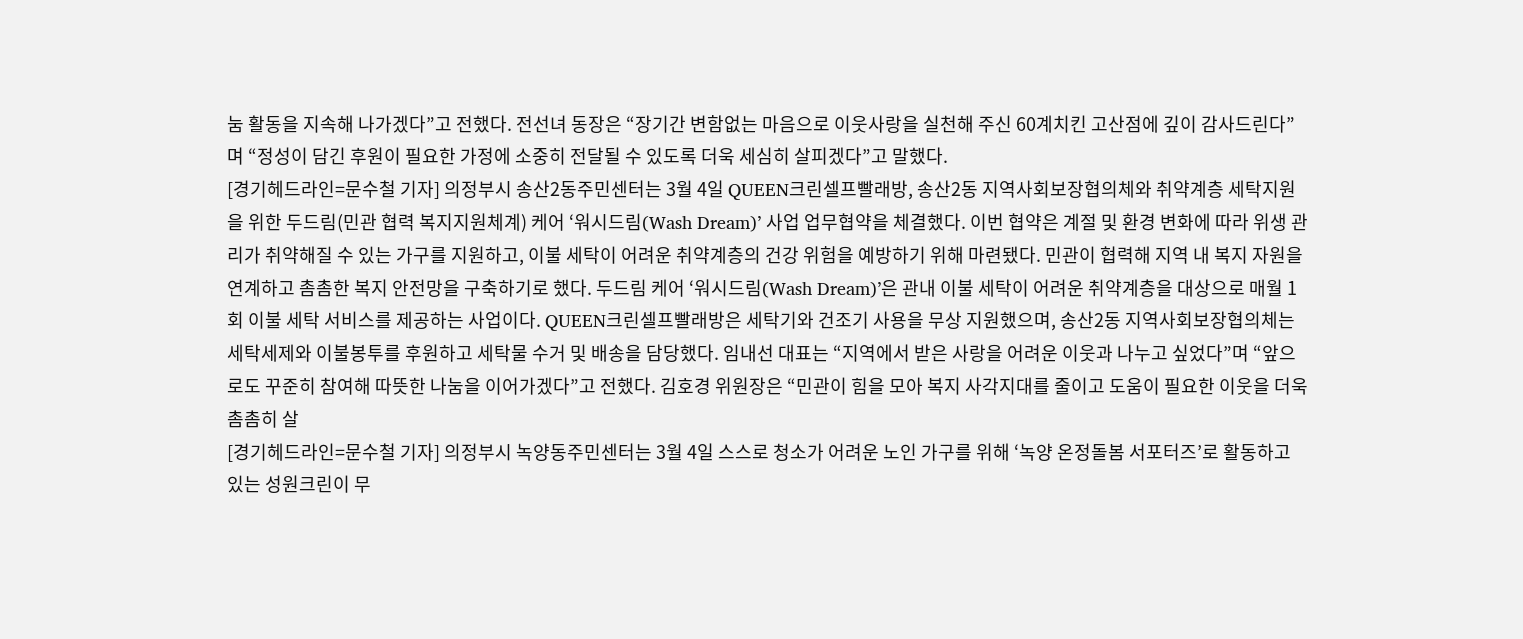눔 활동을 지속해 나가겠다”고 전했다. 전선녀 동장은 “장기간 변함없는 마음으로 이웃사랑을 실천해 주신 60계치킨 고산점에 깊이 감사드린다”며 “정성이 담긴 후원이 필요한 가정에 소중히 전달될 수 있도록 더욱 세심히 살피겠다”고 말했다.
[경기헤드라인=문수철 기자] 의정부시 송산2동주민센터는 3월 4일 QUEEN크린셀프빨래방, 송산2동 지역사회보장협의체와 취약계층 세탁지원을 위한 두드림(민관 협력 복지지원체계) 케어 ‘워시드림(Wash Dream)’ 사업 업무협약을 체결했다. 이번 협약은 계절 및 환경 변화에 따라 위생 관리가 취약해질 수 있는 가구를 지원하고, 이불 세탁이 어려운 취약계층의 건강 위험을 예방하기 위해 마련됐다. 민관이 협력해 지역 내 복지 자원을 연계하고 촘촘한 복지 안전망을 구축하기로 했다. 두드림 케어 ‘워시드림(Wash Dream)’은 관내 이불 세탁이 어려운 취약계층을 대상으로 매월 1회 이불 세탁 서비스를 제공하는 사업이다. QUEEN크린셀프빨래방은 세탁기와 건조기 사용을 무상 지원했으며, 송산2동 지역사회보장협의체는 세탁세제와 이불봉투를 후원하고 세탁물 수거 및 배송을 담당했다. 임내선 대표는 “지역에서 받은 사랑을 어려운 이웃과 나누고 싶었다”며 “앞으로도 꾸준히 참여해 따뜻한 나눔을 이어가겠다”고 전했다. 김호경 위원장은 “민관이 힘을 모아 복지 사각지대를 줄이고 도움이 필요한 이웃을 더욱 촘촘히 살
[경기헤드라인=문수철 기자] 의정부시 녹양동주민센터는 3월 4일 스스로 청소가 어려운 노인 가구를 위해 ‘녹양 온정돌봄 서포터즈’로 활동하고 있는 성원크린이 무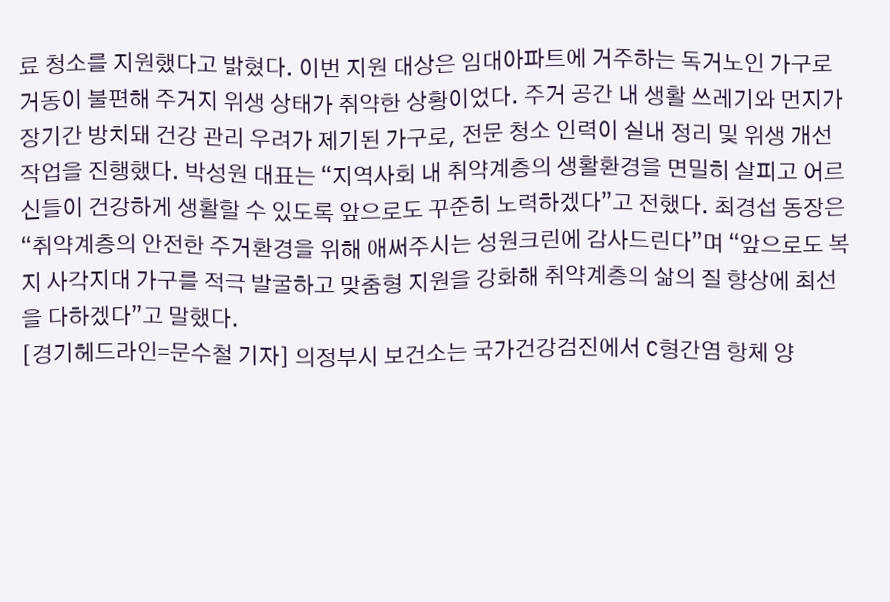료 청소를 지원했다고 밝혔다. 이번 지원 대상은 임대아파트에 거주하는 독거노인 가구로 거동이 불편해 주거지 위생 상태가 취약한 상황이었다. 주거 공간 내 생활 쓰레기와 먼지가 장기간 방치돼 건강 관리 우려가 제기된 가구로, 전문 청소 인력이 실내 정리 및 위생 개선 작업을 진행했다. 박성원 대표는 “지역사회 내 취약계층의 생활환경을 면밀히 살피고 어르신들이 건강하게 생활할 수 있도록 앞으로도 꾸준히 노력하겠다”고 전했다. 최경섭 동장은 “취약계층의 안전한 주거환경을 위해 애써주시는 성원크린에 감사드린다”며 “앞으로도 복지 사각지대 가구를 적극 발굴하고 맞춤형 지원을 강화해 취약계층의 삶의 질 향상에 최선을 다하겠다”고 말했다.
[경기헤드라인=문수철 기자] 의정부시 보건소는 국가건강검진에서 C형간염 항체 양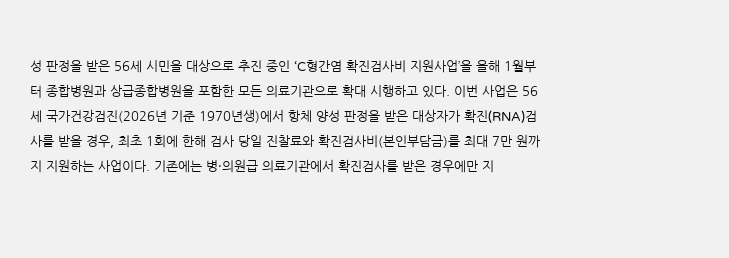성 판정을 받은 56세 시민을 대상으로 추진 중인 ‘C형간염 확진검사비 지원사업’을 올해 1월부터 종합병원과 상급종합병원을 포함한 모든 의료기관으로 확대 시행하고 있다. 이번 사업은 56세 국가건강검진(2026년 기준 1970년생)에서 항체 양성 판정을 받은 대상자가 확진(RNA)검사를 받을 경우, 최초 1회에 한해 검사 당일 진찰료와 확진검사비(본인부담금)를 최대 7만 원까지 지원하는 사업이다. 기존에는 병·의원급 의료기관에서 확진검사를 받은 경우에만 지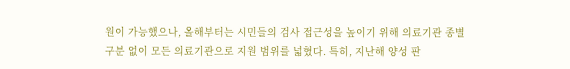원이 가능했으나, 올해부터는 시민들의 검사 접근성을 높이기 위해 의료기관 종별 구분 없이 모든 의료기관으로 지원 범위를 넓혔다. 특히, 지난해 양성 판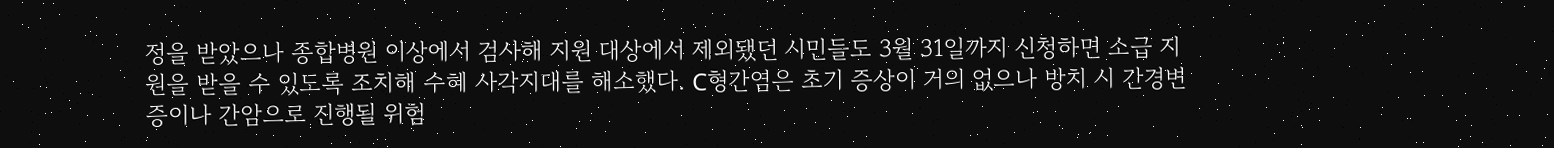정을 받았으나 종합병원 이상에서 검사해 지원 대상에서 제외됐던 시민들도 3월 31일까지 신청하면 소급 지원을 받을 수 있도록 조치해 수혜 사각지대를 해소했다. C형간염은 초기 증상이 거의 없으나 방치 시 간경변증이나 간암으로 진행될 위험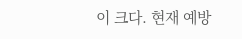이 크다. 현재 예방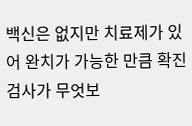백신은 없지만 치료제가 있어 완치가 가능한 만큼 확진 검사가 무엇보